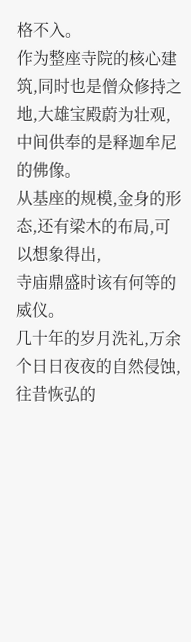格不入。
作为整座寺院的核心建筑,同时也是僧众修持之地,大雄宝殿蔚为壮观,中间供奉的是释迦牟尼的佛像。
从基座的规模,金身的形态,还有梁木的布局,可以想象得出,
寺庙鼎盛时该有何等的威仪。
几十年的岁月洗礼,万余个日日夜夜的自然侵蚀,往昔恢弘的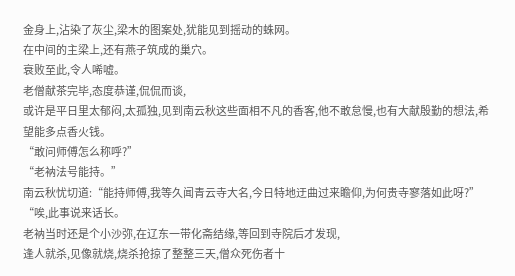金身上,沾染了灰尘,梁木的图案处,犹能见到摇动的蛛网。
在中间的主梁上,还有燕子筑成的巢穴。
衰败至此,令人唏嘘。
老僧献茶完毕,态度恭谨,侃侃而谈,
或许是平日里太郁闷,太孤独,见到南云秋这些面相不凡的香客,他不敢怠慢,也有大献殷勤的想法,希望能多点香火钱。
“敢问师傅怎么称呼?”
“老衲法号能持。”
南云秋忧切道:“能持师傅,我等久闻青云寺大名,今日特地迂曲过来瞻仰,为何贵寺寥落如此呀?”
“唉,此事说来话长。
老衲当时还是个小沙弥,在辽东一带化斋结缘,等回到寺院后才发现,
逢人就杀,见像就烧,烧杀抢掠了整整三天,僧众死伤者十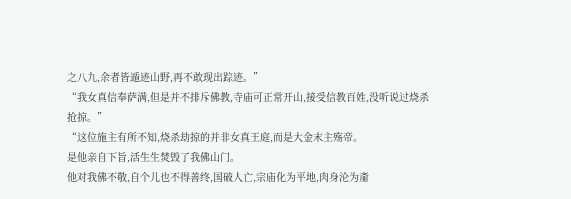之八九,余者皆遁迹山野,再不敢现出踪迹。”
“我女真信奉萨满,但是并不排斥佛教,寺庙可正常开山,接受信教百姓,没听说过烧杀抢掠。”
“这位施主有所不知,烧杀劫掠的并非女真王庭,而是大金末主殇帝。
是他亲自下旨,活生生焚毁了我佛山门。
他对我佛不敬,自个儿也不得善终,国破人亡,宗庙化为平地,肉身沦为齑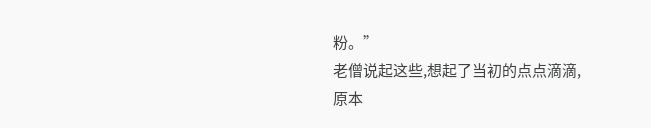粉。”
老僧说起这些,想起了当初的点点滴滴,
原本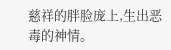慈祥的胖脸庞上,生出恶毒的神情。